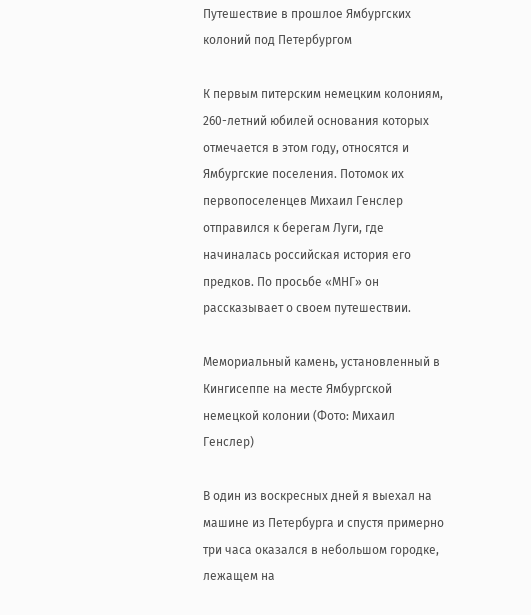Путешествие в прошлое Ямбургских колоний под Петербургом

К первым питерским немецким колониям, 260-летний юбилей основания которых отмечается в этом году, относятся и Ямбургские поселения. Потомок их первопоселенцев Михаил Генслер отправился к берегам Луги, где начиналась российская история его предков. По просьбе «МНГ» он рассказывает о своем путешествии.

Мемориальный камень, установленный в Кингисеппе на месте Ямбургской немецкой колонии (Фото: Михаил Генслер)

В один из воскресных дней я выехал на машине из Петербурга и спустя примерно три часа оказался в небольшом городке, лежащем на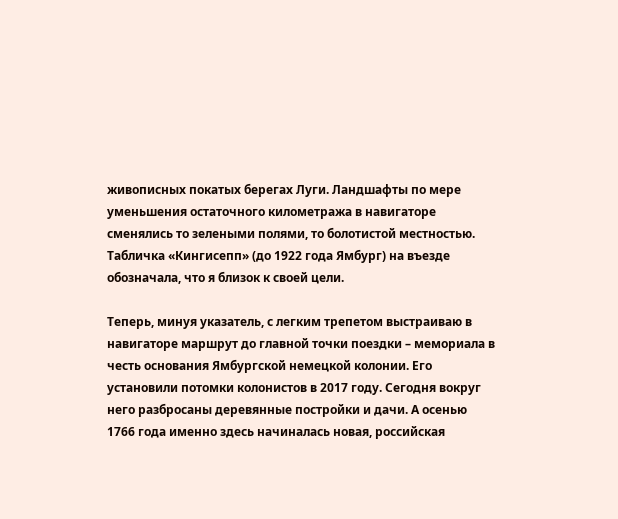живописных покатых берегах Луги. Ландшафты по мере уменьшения остаточного километража в навигаторе сменялись то зелеными полями, то болотистой местностью. Табличка «Кингисепп» (до 1922 года Ямбург) на въезде обозначала, что я близок к своей цели.

Теперь, минуя указатель, с легким трепетом выстраиваю в навигаторе маршрут до главной точки поездки – мемориала в честь основания Ямбургской немецкой колонии. Его установили потомки колонистов в 2017 году. Сегодня вокруг него разбросаны деревянные постройки и дачи. А осенью 1766 года именно здесь начиналась новая, российская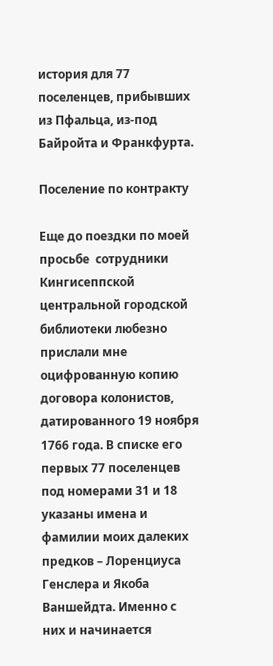история для 77 поселенцев, прибывших из Пфальца, из-под Байройта и Франкфурта.

Поселение по контракту

Еще до поездки по моей просьбе  сотрудники Кингисеппской центральной городской библиотеки любезно прислали мне оцифрованную копию договора колонистов, датированного 19 ноября 1766 года. В списке его первых 77 поселенцев под номерами 31 и 18 указаны имена и фамилии моих далеких предков – Лоренциуса Генслера и Якоба Ваншейдта. Именно с них и начинается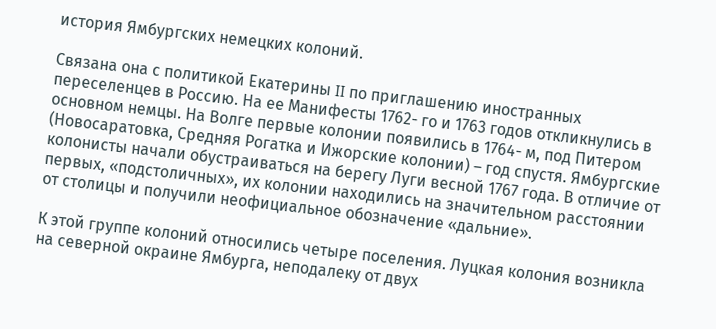история Ямбургских немецких колоний.

Связана она с политикой Екатерины II по приглашению иностранных переселенцев в Россию. На ее Манифесты 1762- го и 1763 годов откликнулись в основном немцы. На Волге первые колонии появились в 1764- м, под Питером (Новосаратовка, Средняя Рогатка и Ижорские колонии) – год спустя. Ямбургские колонисты начали обустраиваться на берегу Луги весной 1767 года. В отличие от первых, «подстоличных», их колонии находились на значительном расстоянии от столицы и получили неофициальное обозначение «дальние».

К этой группе колоний относились четыре поселения. Луцкая колония возникла на северной окраине Ямбурга, неподалеку от двух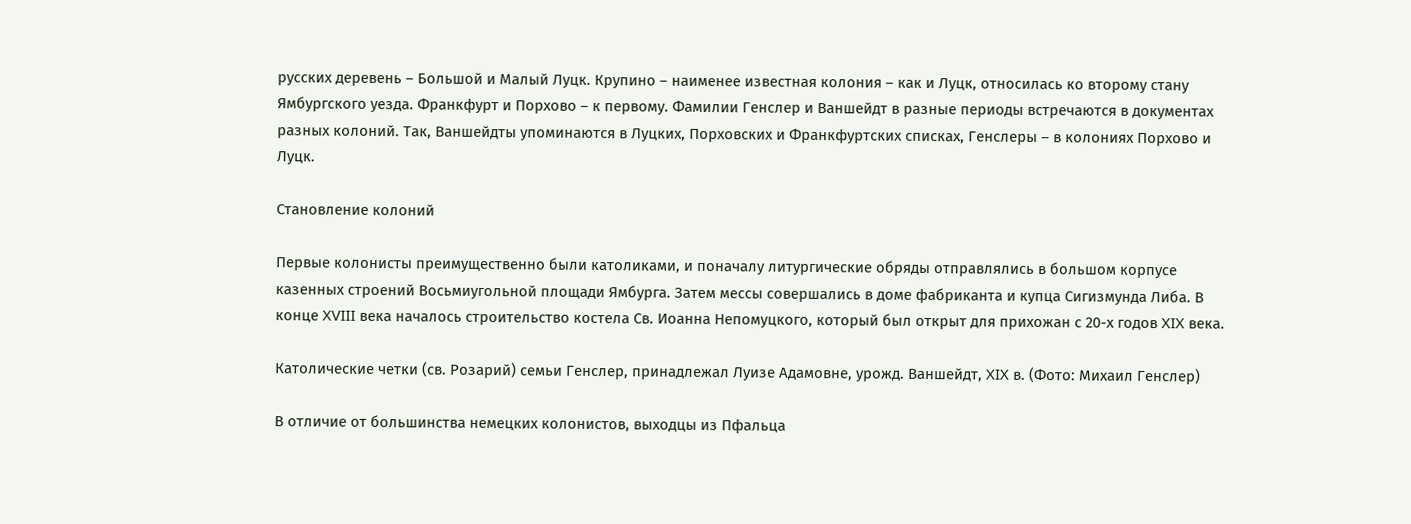русских деревень – Большой и Малый Луцк. Крупино – наименее известная колония – как и Луцк, относилась ко второму стану Ямбургского уезда. Франкфурт и Порхово – к первому. Фамилии Генслер и Ваншейдт в разные периоды встречаются в документах разных колоний. Так, Ваншейдты упоминаются в Луцких, Порховских и Франкфуртских списках, Генслеры – в колониях Порхово и Луцк.

Становление колоний

Первые колонисты преимущественно были католиками, и поначалу литургические обряды отправлялись в большом корпусе казенных строений Восьмиугольной площади Ямбурга. Затем мессы совершались в доме фабриканта и купца Сигизмунда Либа. В конце XVIII века началось строительство костела Св. Иоанна Непомуцкого, который был открыт для прихожан с 20-х годов XIX века.

Католические четки (св. Розарий) семьи Генслер, принадлежал Луизе Адамовне, урожд. Ваншейдт, XIX в. (Фото: Михаил Генслер)

В отличие от большинства немецких колонистов, выходцы из Пфальца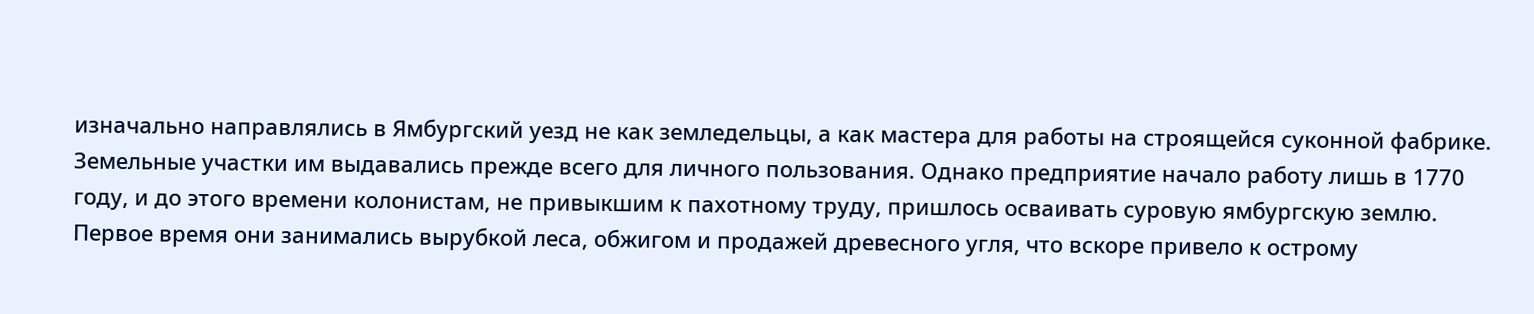изначально направлялись в Ямбургский уезд не как земледельцы, а как мастера для работы на строящейся суконной фабрике. Земельные участки им выдавались прежде всего для личного пользования. Однако предприятие начало работу лишь в 1770 году, и до этого времени колонистам, не привыкшим к пахотному труду, пришлось осваивать суровую ямбургскую землю. Первое время они занимались вырубкой леса, обжигом и продажей древесного угля, что вскоре привело к острому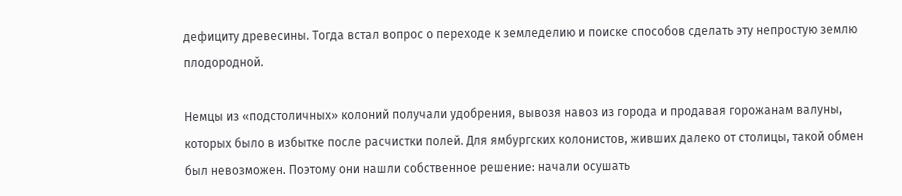дефициту древесины. Тогда встал вопрос о переходе к земледелию и поиске способов сделать эту непростую землю плодородной.

Немцы из «подстоличных» колоний получали удобрения, вывозя навоз из города и продавая горожанам валуны, которых было в избытке после расчистки полей. Для ямбургских колонистов, живших далеко от столицы, такой обмен был невозможен. Поэтому они нашли собственное решение: начали осушать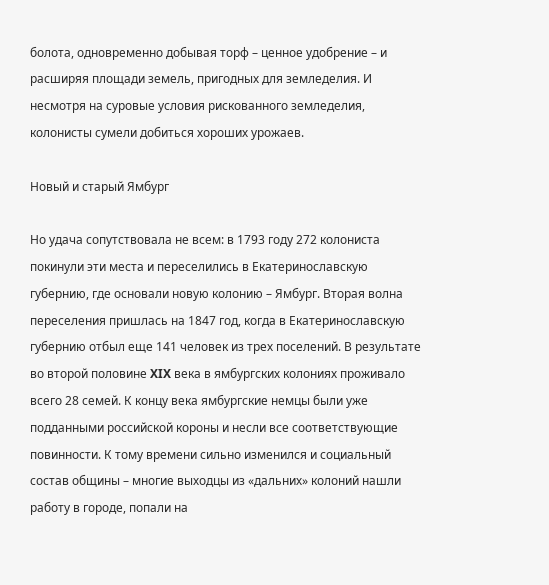болота, одновременно добывая торф – ценное удобрение – и расширяя площади земель, пригодных для земледелия. И несмотря на суровые условия рискованного земледелия, колонисты сумели добиться хороших урожаев.

Новый и старый Ямбург

Но удача сопутствовала не всем: в 1793 году 272 колониста покинули эти места и переселились в Екатеринославскую губернию, где основали новую колонию – Ямбург. Вторая волна переселения пришлась на 1847 год, когда в Екатеринославскую губернию отбыл еще 141 человек из трех поселений. В результате во второй половине XIX века в ямбургских колониях проживало всего 28 семей. К концу века ямбургские немцы были уже подданными российской короны и несли все соответствующие повинности. К тому времени сильно изменился и социальный состав общины – многие выходцы из «дальних» колоний нашли работу в городе, попали на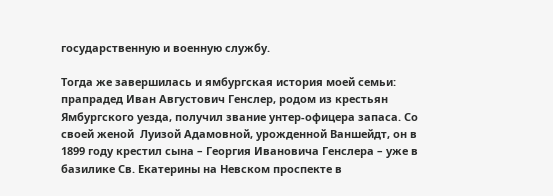государственную и военную службу.

Тогда же завершилась и ямбургская история моей семьи: прапрадед Иван Августович Генслер, родом из крестьян Ямбургского уезда, получил звание унтер-офицера запаса. Со своей женой  Луизой Адамовной, урожденной Ваншейдт, он в 1899 году крестил сына – Георгия Ивановича Генслера – уже в базилике Св. Екатерины на Невском проспекте в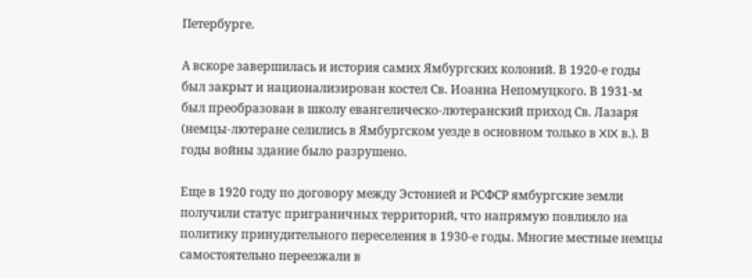Петербурге.

А вскоре завершилась и история самих Ямбургских колоний. В 1920-е годы был закрыт и национализирован костел Св. Иоанна Непомуцкого. В 1931-м был преобразован в школу евангелическо-лютеранский приход Св. Лазаря (немцы-лютеране селились в Ямбургском уезде в основном только в XIX в.). В годы войны здание было разрушено.

Еще в 1920 году по договору между Эстонией и РСФСР ямбургские земли получили статус приграничных территорий, что напрямую повлияло на политику принудительного переселения в 1930-е годы. Многие местные немцы самостоятельно переезжали в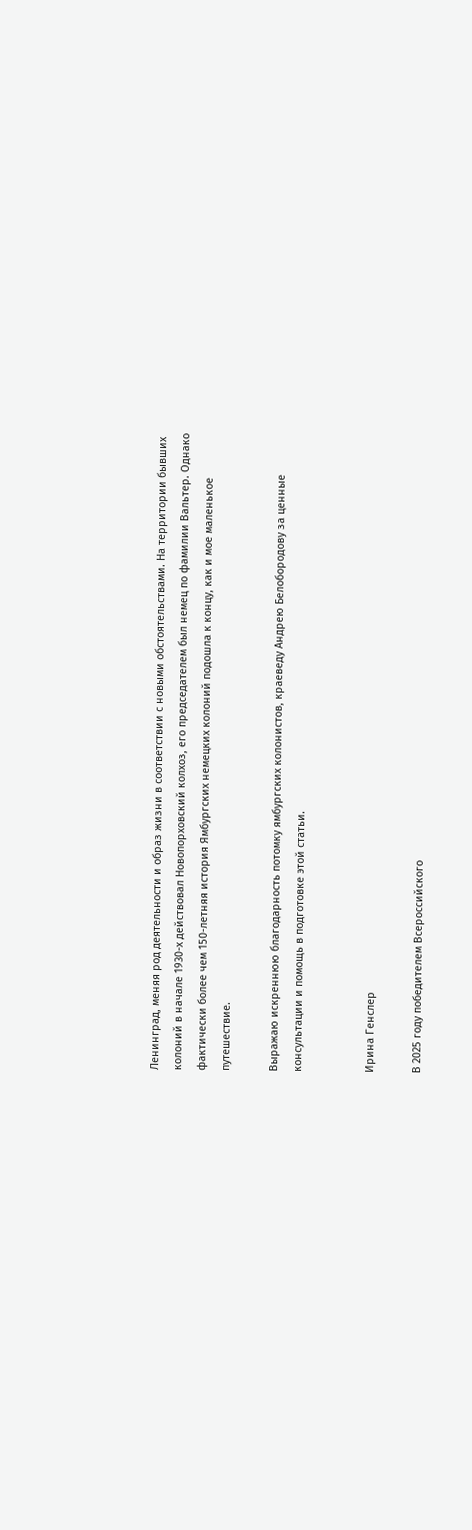Ленинград, меняя род деятельности и образ жизни в соответствии с новыми обстоятельствами. На территории бывших колоний в начале 1930-х действовал Новопорховский колхоз, его председателем был немец по фамилии Вальтер. Однако фактически более чем 150-летняя история Ямбургских немецких колоний подошла к концу, как и мое маленькое путешествие.

Выражаю искреннюю благодарность потомку ямбургских колонистов, краеведу Андрею Белобородову за ценные консультации и помощь в подготовке этой статьи.


Ирина Генслер

В 2025 году победителем Всероссийского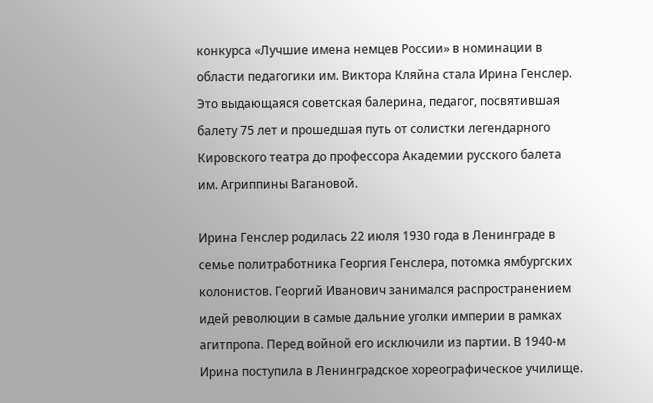конкурса «Лучшие имена немцев России» в номинации в области педагогики им. Виктора Кляйна стала Ирина Генслер. Это выдающаяся советская балерина, педагог, посвятившая балету 75 лет и прошедшая путь от солистки легендарного Кировского театра до профессора Академии русского балета им. Агриппины Вагановой.

Ирина Генслер родилась 22 июля 1930 года в Ленинграде в семье политработника Георгия Генслера, потомка ямбургских колонистов. Георгий Иванович занимался распространением идей революции в самые дальние уголки империи в рамках агитпропа. Перед войной его исключили из партии. В 1940-м Ирина поступила в Ленинградское хореографическое училище.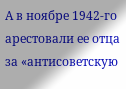А в ноябре 1942-го арестовали ее отца за «антисоветскую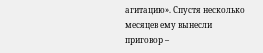агитацию». Спустя несколько месяцев ему вынесли приговор –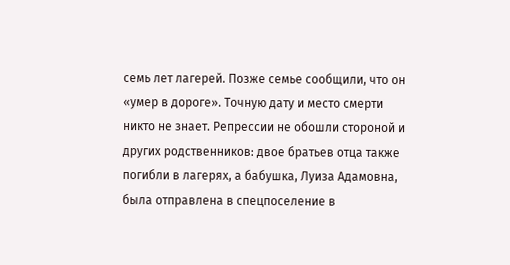семь лет лагерей. Позже семье сообщили, что он «умер в дороге». Точную дату и место смерти никто не знает. Репрессии не обошли стороной и других родственников: двое братьев отца также погибли в лагерях, а бабушка, Луиза Адамовна, была отправлена в спецпоселение в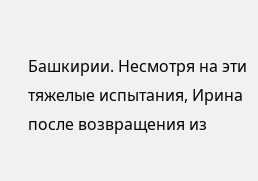Башкирии. Несмотря на эти тяжелые испытания, Ирина после возвращения из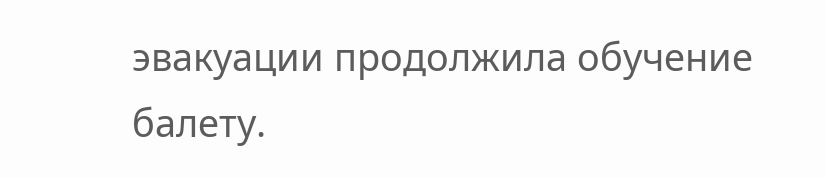эвакуации продолжила обучение балету.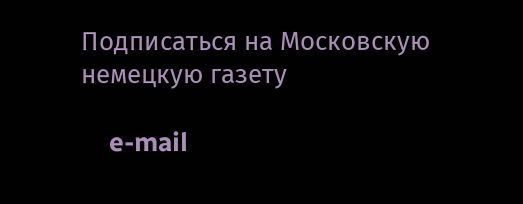Подписаться на Московскую немецкую газету

    e-mail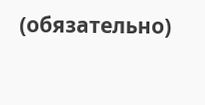(обязательно)